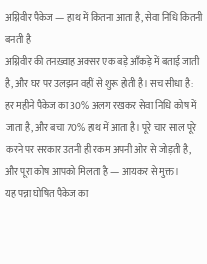अग्निवीर पैकेज — हाथ में कितना आता है, सेवा निधि कितनी बनती है
अग्निवीर की तनख़्वाह अक्सर एक बड़े आँकड़े में बताई जाती है, और घर पर उलझन वहीं से शुरू होती है। सच सीधा है: हर महीने पैकेज का 30% अलग रखकर सेवा निधि कोष में जाता है, और बचा 70% हाथ में आता है। पूरे चार साल पूरे करने पर सरकार उतनी ही रकम अपनी ओर से जोड़ती है, और पूरा कोष आपको मिलता है — आयकर से मुक्त।
यह पन्ना घोषित पैकेज का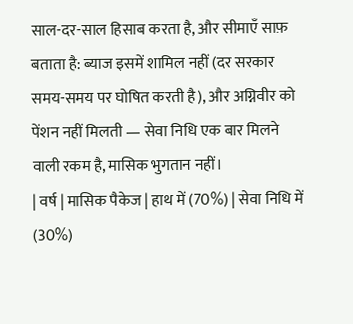साल-दर-साल हिसाब करता है, और सीमाएँ साफ़ बताता है: ब्याज इसमें शामिल नहीं (दर सरकार समय-समय पर घोषित करती है), और अग्निवीर को पेंशन नहीं मिलती — सेवा निधि एक बार मिलने वाली रकम है, मासिक भुगतान नहीं।
| वर्ष | मासिक पैकेज | हाथ में (70%) | सेवा निधि में (30%)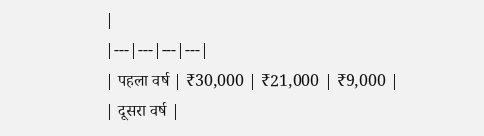|
|---|---|---|---|
| पहला वर्ष | ₹30,000 | ₹21,000 | ₹9,000 |
| दूसरा वर्ष |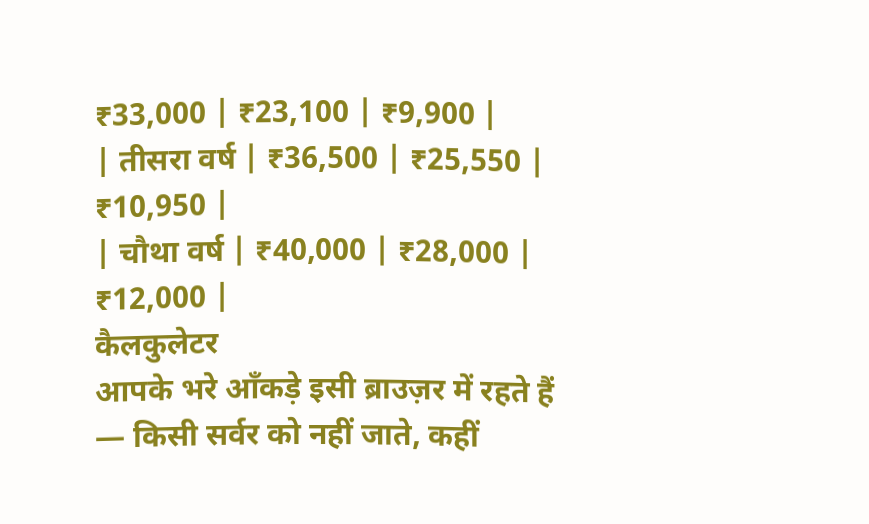₹33,000 | ₹23,100 | ₹9,900 |
| तीसरा वर्ष | ₹36,500 | ₹25,550 | ₹10,950 |
| चौथा वर्ष | ₹40,000 | ₹28,000 | ₹12,000 |
कैलकुलेटर
आपके भरे आँकड़े इसी ब्राउज़र में रहते हैं — किसी सर्वर को नहीं जाते, कहीं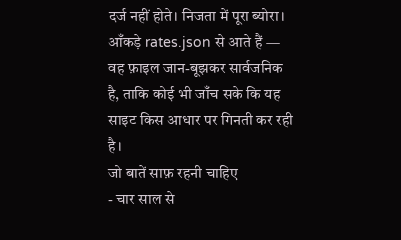दर्ज नहीं होते। निजता में पूरा ब्योरा। आँकड़े rates.json से आते हैं — वह फ़ाइल जान-बूझकर सार्वजनिक है, ताकि कोई भी जाँच सके कि यह साइट किस आधार पर गिनती कर रही है।
जो बातें साफ़ रहनी चाहिए
- चार साल से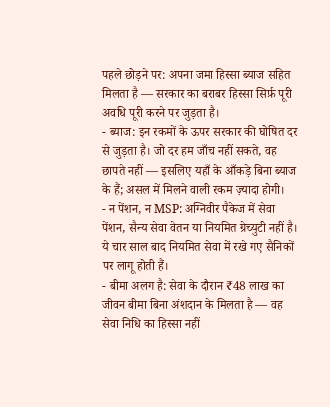पहले छोड़ने पर: अपना जमा हिस्सा ब्याज सहित मिलता है — सरकार का बराबर हिस्सा सिर्फ़ पूरी अवधि पूरी करने पर जुड़ता है।
- ब्याज: इन रकमों के ऊपर सरकार की घोषित दर से जुड़ता है। जो दर हम जाँच नहीं सकते, वह छापते नहीं — इसलिए यहाँ के आँकड़े बिना ब्याज के हैं; असल में मिलने वाली रकम ज़्यादा होगी।
- न पेंशन, न MSP: अग्निवीर पैकेज में सेवा पेंशन, सैन्य सेवा वेतन या नियमित ग्रेच्युटी नहीं है। ये चार साल बाद नियमित सेवा में रखे गए सैनिकों पर लागू होती हैं।
- बीमा अलग है: सेवा के दौरान ₹48 लाख का जीवन बीमा बिना अंशदान के मिलता है — वह सेवा निधि का हिस्सा नहीं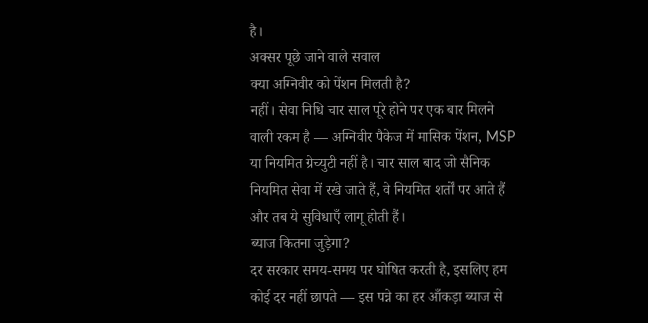है।
अक्सर पूछे जाने वाले सवाल
क्या अग्निवीर को पेंशन मिलती है?
नहीं। सेवा निधि चार साल पूरे होने पर एक बार मिलने वाली रकम है — अग्निवीर पैकेज में मासिक पेंशन, MSP या नियमित ग्रेच्युटी नहीं है। चार साल बाद जो सैनिक नियमित सेवा में रखे जाते हैं, वे नियमित शर्तों पर आते हैं और तब ये सुविधाएँ लागू होती हैं।
ब्याज कितना जुड़ेगा?
दर सरकार समय-समय पर घोषित करती है, इसलिए हम कोई दर नहीं छापते — इस पन्ने का हर आँकड़ा ब्याज से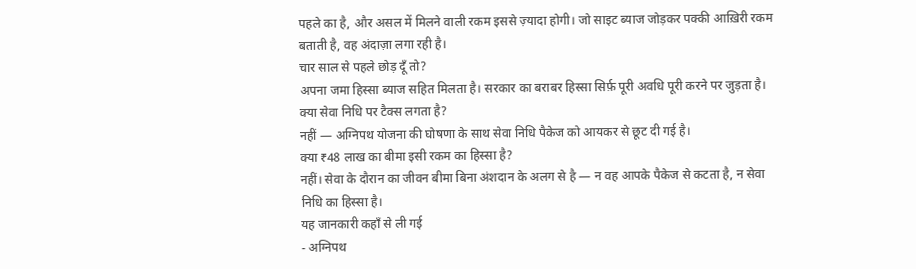पहले का है, और असल में मिलने वाली रकम इससे ज़्यादा होगी। जो साइट ब्याज जोड़कर पक्की आख़िरी रकम बताती है, वह अंदाज़ा लगा रही है।
चार साल से पहले छोड़ दूँ तो?
अपना जमा हिस्सा ब्याज सहित मिलता है। सरकार का बराबर हिस्सा सिर्फ़ पूरी अवधि पूरी करने पर जुड़ता है।
क्या सेवा निधि पर टैक्स लगता है?
नहीं — अग्निपथ योजना की घोषणा के साथ सेवा निधि पैकेज को आयकर से छूट दी गई है।
क्या ₹48 लाख का बीमा इसी रकम का हिस्सा है?
नहीं। सेवा के दौरान का जीवन बीमा बिना अंशदान के अलग से है — न वह आपके पैकेज से कटता है, न सेवा निधि का हिस्सा है।
यह जानकारी कहाँ से ली गई
- अग्निपथ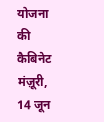योजना की कैबिनेट मंज़ूरी, 14 जून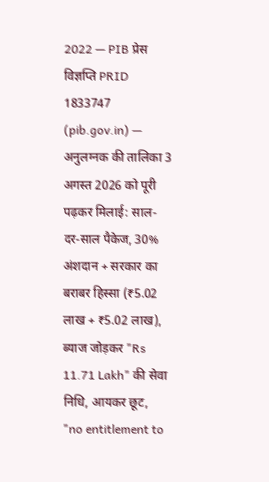2022 — PIB प्रेस विज्ञप्ति PRID 1833747 (pib.gov.in) — अनुलग्नक की तालिका 3 अगस्त 2026 को पूरी पढ़कर मिलाई: साल-दर-साल पैकेज, 30% अंशदान + सरकार का बराबर हिस्सा (₹5.02 लाख + ₹5.02 लाख), ब्याज जोड़कर "Rs 11.71 Lakh" की सेवा निधि, आयकर छूट, "no entitlement to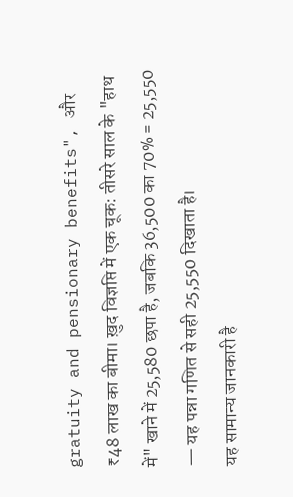gratuity and pensionary benefits", और ₹48 लाख का बीमा। ख़ुद विज्ञप्ति में एक चूक: तीसरे साल के "हाथ में" खाने में 25,580 छपा है, जबकि 36,500 का 70% = 25,550 — यह पन्ना गणित से सही 25,550 दिखाता है।
यह सामान्य जानकारी है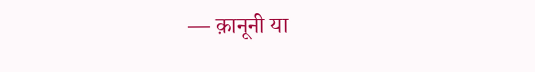— क़ानूनी या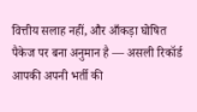वित्तीय सलाह नहीं, और आँकड़ा घोषित पैकेज पर बना अनुमान है — असली रिकॉर्ड आपकी अपनी भर्ती की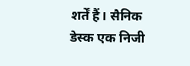शर्तें हैं। सैनिक डेस्क एक निजी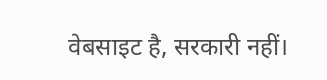वेबसाइट है, सरकारी नहीं।